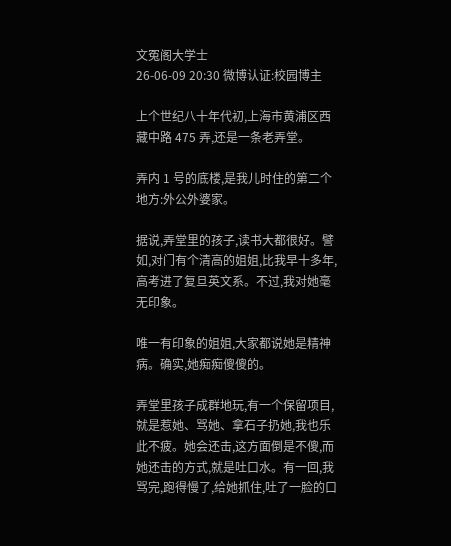文冤阁大学士
26-06-09 20:30 微博认证:校园博主

上个世纪八十年代初,上海市黄浦区西藏中路 475 弄,还是一条老弄堂。

弄内 1 号的底楼,是我儿时住的第二个地方:外公外婆家。

据说,弄堂里的孩子,读书大都很好。譬如,对门有个清高的姐姐,比我早十多年,高考进了复旦英文系。不过,我对她毫无印象。

唯一有印象的姐姐,大家都说她是精神病。确实,她痴痴傻傻的。

弄堂里孩子成群地玩,有一个保留项目,就是惹她、骂她、拿石子扔她,我也乐此不疲。她会还击,这方面倒是不傻,而她还击的方式,就是吐口水。有一回,我骂完,跑得慢了,给她抓住,吐了一脸的口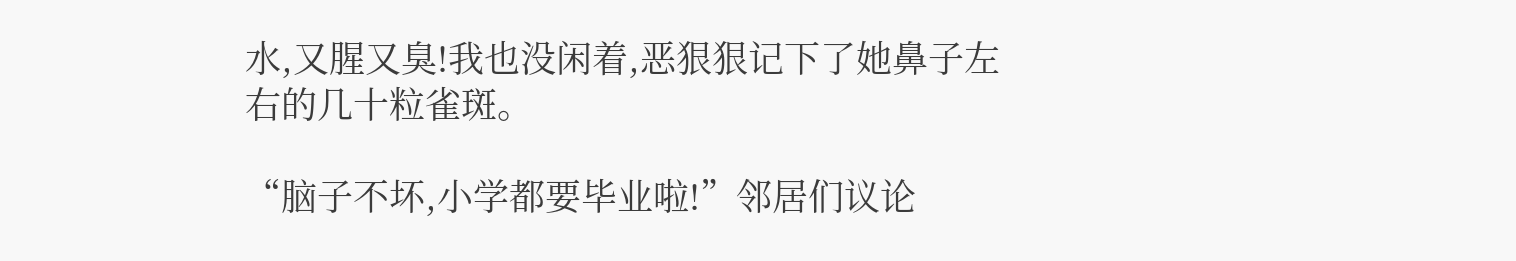水,又腥又臭!我也没闲着,恶狠狠记下了她鼻子左右的几十粒雀斑。

“脑子不坏,小学都要毕业啦!”邻居们议论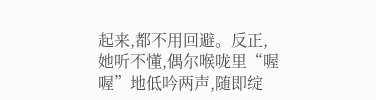起来,都不用回避。反正,她听不懂,偶尔喉咙里“喔喔”地低吟两声,随即绽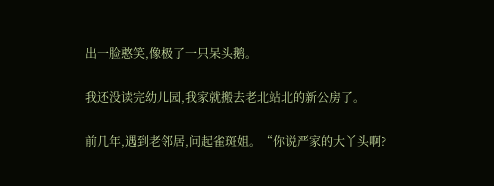出一脸憨笑,像极了一只呆头鹅。

我还没读完幼儿园,我家就搬去老北站北的新公房了。

前几年,遇到老邻居,问起雀斑姐。“你说严家的大丫头啊?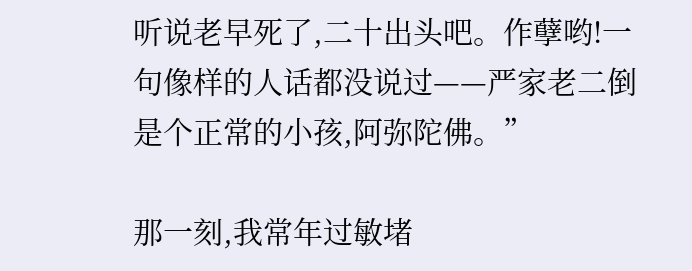听说老早死了,二十出头吧。作孽哟!一句像样的人话都没说过——严家老二倒是个正常的小孩,阿弥陀佛。”

那一刻,我常年过敏堵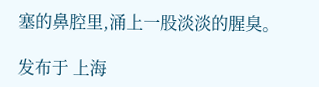塞的鼻腔里,涌上一股淡淡的腥臭。

发布于 上海